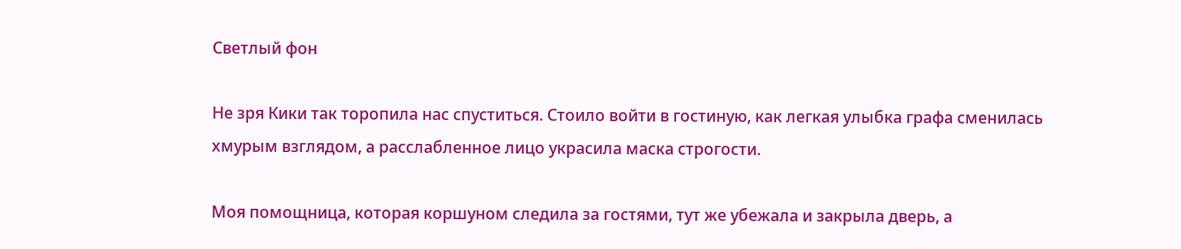Светлый фон

Не зря Кики так торопила нас спуститься. Стоило войти в гостиную, как легкая улыбка графа сменилась хмурым взглядом, а расслабленное лицо украсила маска строгости.

Моя помощница, которая коршуном следила за гостями, тут же убежала и закрыла дверь, а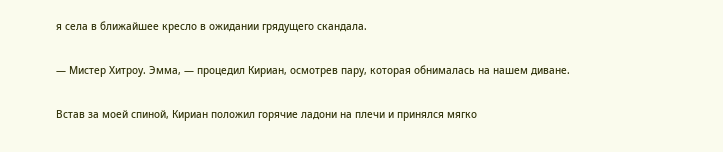я села в ближайшее кресло в ожидании грядущего скандала.

— Мистер Хитроу. Эмма, — процедил Кириан, осмотрев пару, которая обнималась на нашем диване.

Встав за моей спиной, Кириан положил горячие ладони на плечи и принялся мягко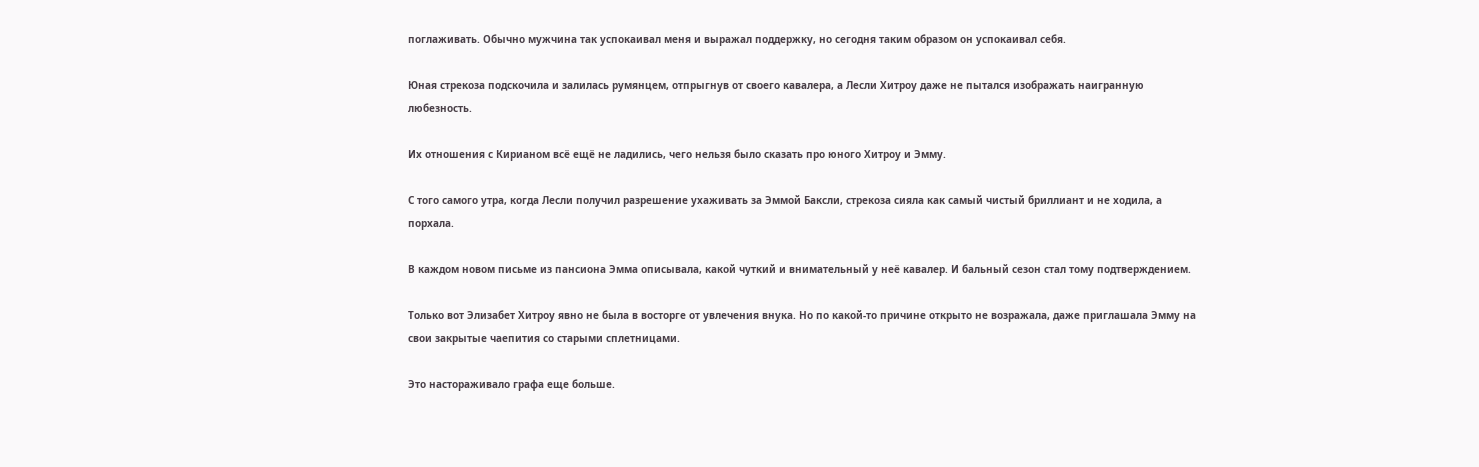поглаживать. Обычно мужчина так успокаивал меня и выражал поддержку, но сегодня таким образом он успокаивал себя.

Юная стрекоза подскочила и залилась румянцем, отпрыгнув от своего кавалера, а Лесли Хитроу даже не пытался изображать наигранную любезность.

Их отношения с Кирианом всё ещё не ладились, чего нельзя было сказать про юного Хитроу и Эмму.

С того самого утра, когда Лесли получил разрешение ухаживать за Эммой Баксли, стрекоза сияла как самый чистый бриллиант и не ходила, а порхала.

В каждом новом письме из пансиона Эмма описывала, какой чуткий и внимательный у неё кавалер. И бальный сезон стал тому подтверждением.

Только вот Элизабет Хитроу явно не была в восторге от увлечения внука. Но по какой-то причине открыто не возражала, даже приглашала Эмму на свои закрытые чаепития со старыми сплетницами.

Это настораживало графа еще больше.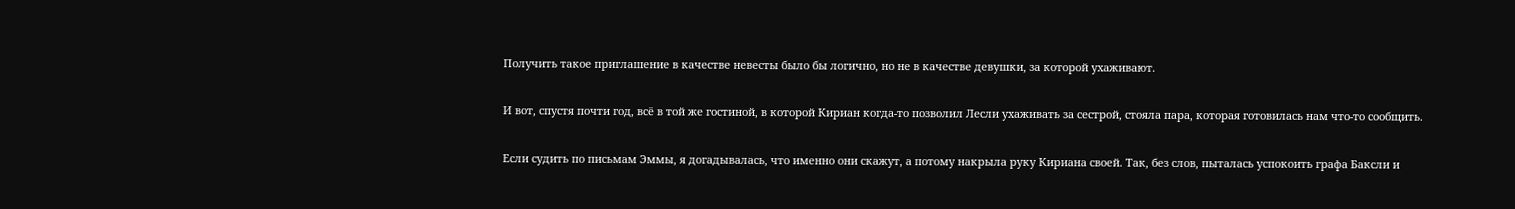Получить такое приглашение в качестве невесты было бы логично, но не в качестве девушки, за которой ухаживают.

И вот, спустя почти год, всё в той же гостиной, в которой Кириан когда-то позволил Лесли ухаживать за сестрой, стояла пара, которая готовилась нам что-то сообщить.

Если судить по письмам Эммы, я догадывалась, что именно они скажут, а потому накрыла руку Кириана своей. Так, без слов, пыталась успокоить графа Баксли и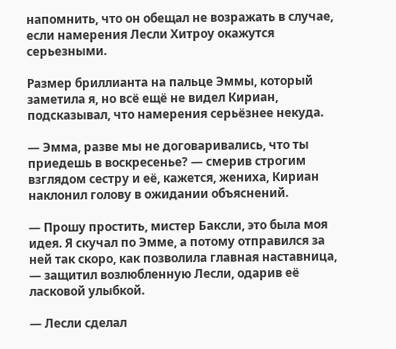напомнить, что он обещал не возражать в случае, если намерения Лесли Хитроу окажутся серьезными.

Размер бриллианта на пальце Эммы, который заметила я, но всё ещё не видел Кириан, подсказывал, что намерения серьёзнее некуда.

— Эмма, разве мы не договаривались, что ты приедешь в воскресенье? — смерив строгим взглядом сестру и её, кажется, жениха, Кириан наклонил голову в ожидании объяснений.

— Прошу простить, мистер Баксли, это была моя идея. Я скучал по Эмме, а потому отправился за ней так скоро, как позволила главная наставница, — защитил возлюбленную Лесли, одарив её ласковой улыбкой.

— Лесли сделал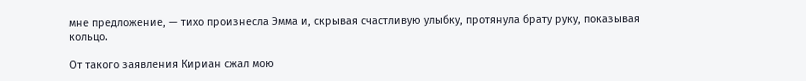мне предложение, — тихо произнесла Эмма и, скрывая счастливую улыбку, протянула брату руку, показывая кольцо.

От такого заявления Кириан сжал мою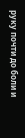руку почти до боли и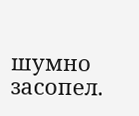шумно засопел.